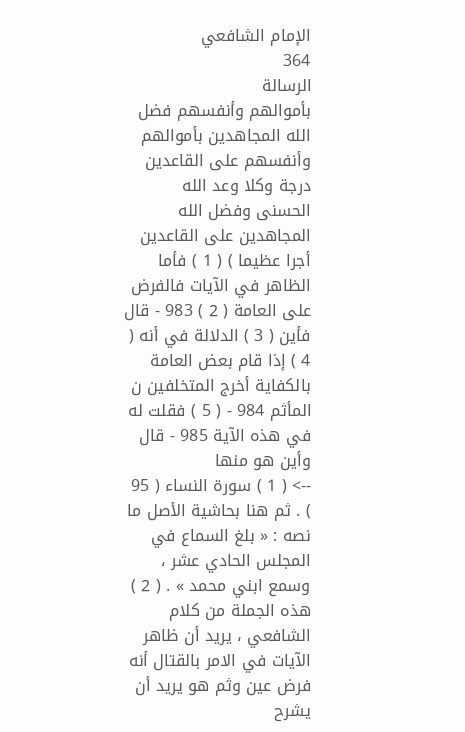الإمام الشافعي
364
الرسالة
بأموالهم وأنفسهم فضل الله المجاهدين بأموالهم وأنفسهم على القاعدين درجة وكلا وعد الله الحسنى وفضل الله المجاهدين على القاعدين أجرا عظيما ) ( 1 ) فأما الظاهر في الآيات فالفرض على العامة ( 2 ) 983 - قال فأين ( 3 ) الدلالة في أنه ( 4 ) إذا قام بعض العامة بالكفاية أخرج المتخلفين ن المأثم 984 - ( 5 ) فقلت له في هذه الآية 985 - قال وأين هو منها
--> ( 1 ) سورة النساء ( 95 ) . ثم هنا بحاشية الأصل ما نصه : « بلغ السماع في المجلس الحادي عشر ، وسمع ابني محمد » . ( 2 ) هذه الجملة من كلام الشافعي ، يريد أن ظاهر الآيات في الامر بالقتال أنه فرض عين وثم هو يريد أن يشرح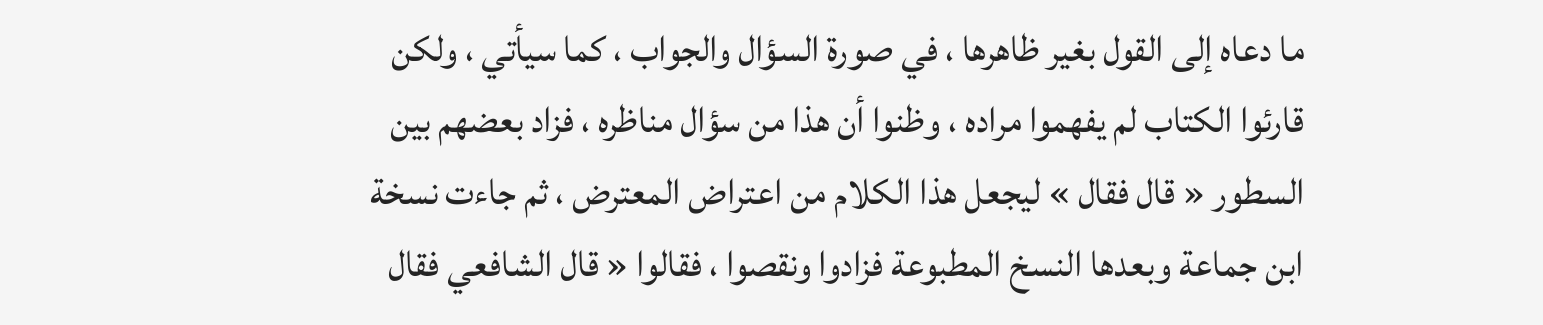ما دعاه إلى القول بغير ظاهرها ، في صورة السؤال والجواب ، كما سيأتي ، ولكن قارئوا الكتاب لم يفهموا مراده ، وظنوا أن هذا من سؤال مناظره ، فزاد بعضهم بين السطور « قال فقال » ليجعل هذا الكلام من اعتراض المعترض ، ثم جاءت نسخة ابن جماعة وبعدها النسخ المطبوعة فزادوا ونقصوا ، فقالوا « قال الشافعي فقال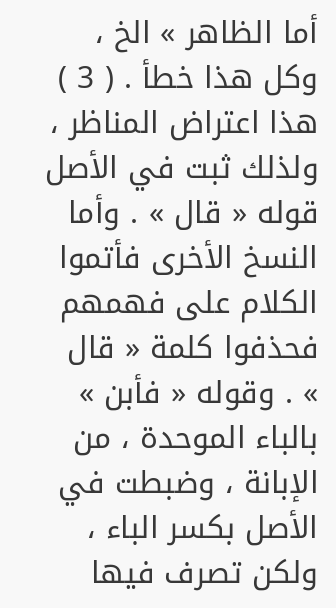أما الظاهر » الخ ، وكل هذا خطأ . ( 3 ) هذا اعتراض المناظر ، ولذلك ثبت في الأصل قوله « قال » . وأما النسخ الأخرى فأتموا الكلام على فهمهم فحذفوا كلمة « قال » . وقوله « فأبن » بالباء الموحدة ، من الإبانة ، وضبطت في الأصل بكسر الباء ، ولكن تصرف فيها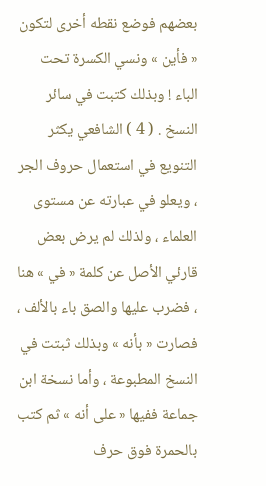بعضهم فوضع نقطه أخرى لتكون « فأين » ونسي الكسرة تحت الباء ! وبذلك كتبت في سائر النسخ . ( 4 ) الشافعي يكثر التنويع في استعمال حروف الجر ، ويعلو في عبارته عن مستوى العلماء ، ولذلك لم يرض بعض قارئي الأصل عن كلمة « في » هنا ، فضرب عليها والصق باء بالألف ، فصارت « بأنه » وبذلك ثبتت في النسخ المطبوعة ، وأما نسخة ابن جماعة ففيها « على أنه » ثم كتب بالحمرة فوق حرف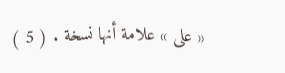« على » علامة أنها نسخة . ( 5 )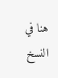هنا في النسخ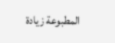المطبوعة زيادة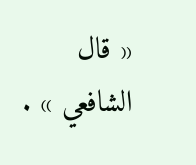« قال الشافعي » .